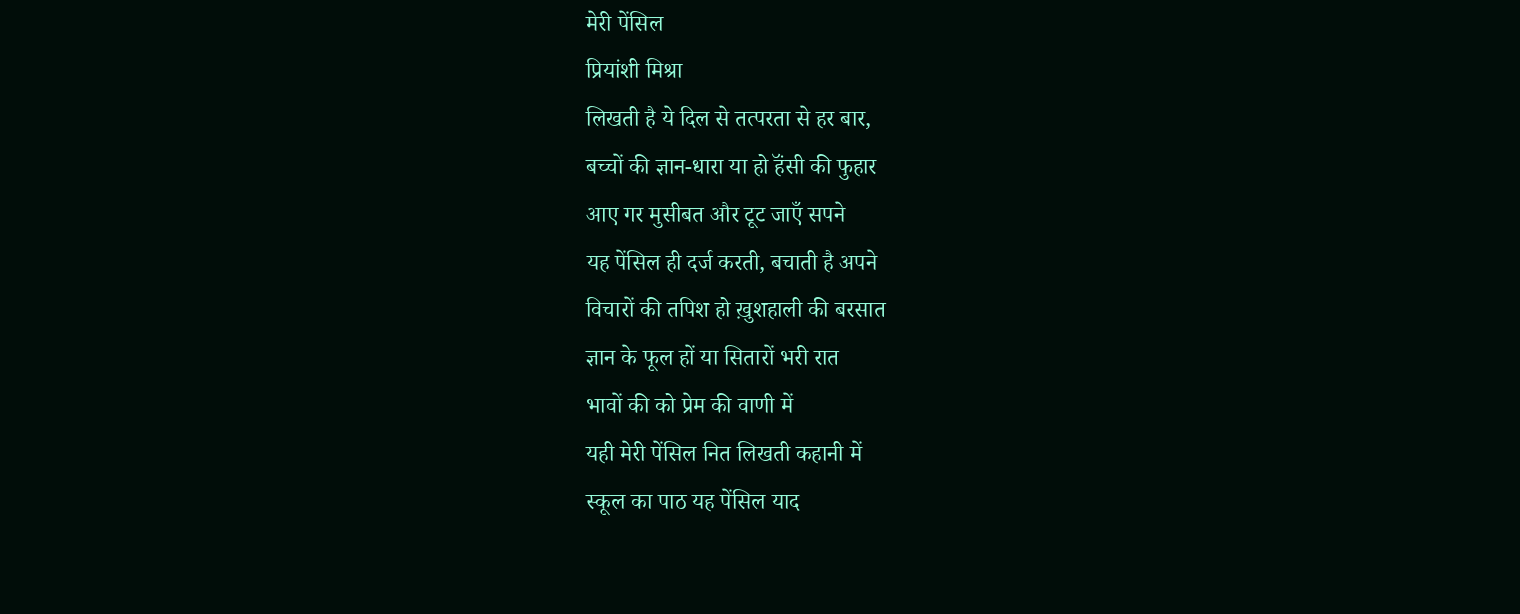मेरी पेंसिल
प्रियांशी मिश्रा
लिखती है ये दिल से तत्परता से हर बार,
बच्चों की ज्ञान-धारा या हो हॅंसी की फुहार
आए गर मुसीबत और टूट जाएँ सपने
यह पेंसिल ही दर्ज करती, बचाती है अपने
विचारों की तपिश हो ख़ुशहाली की बरसात
ज्ञान के फूल हों या सितारों भरी रात
भावों की को प्रेम की वाणी में
यही मेरी पेंसिल नित लिखती कहानी में
स्कूल का पाठ यह पेंसिल याद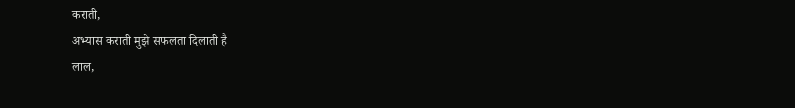कराती,
अभ्यास कराती मुझे सफलता दिलाती है
लाल,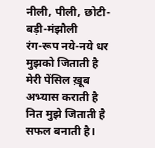नीली, पीली, छोटी-बड़ी-मंझौली
रंग-रूप नये-नये धर मुझको जिताती है
मेरी पेंसिल ख़ूब अभ्यास कराती है
नित मुझे जिताती है सफल बनाती है।